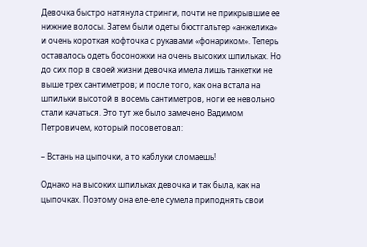Девочка быстро натянула стринги, почти не прикрывшие ее нижние волосы. Затем были одеты бюстгальтер «анжелика» и очень короткая кофточка с рукавами «фонариком». Теперь оставалось одеть босоножки на очень высоких шпильках. Но до сих пор в своей жизни девочка имела лишь танкетки не выше трех сантиметров; и после того, как она встала на шпильки высотой в восемь сантиметров, ноги ее невольно стали качаться. Это тут же было замечено Вадимом Петровичем, который посоветовал:

– Встань на цыпочки, а то каблуки сломаешь!

Однако на высоких шпильках девочка и так была, как на цыпочках. Поэтому она еле-еле сумела приподнять свои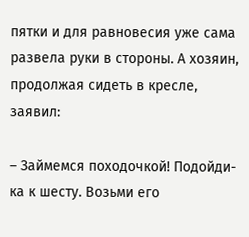пятки и для равновесия уже сама развела руки в стороны. А хозяин, продолжая сидеть в кресле, заявил:

– Займемся походочкой! Подойди-ка к шесту. Возьми его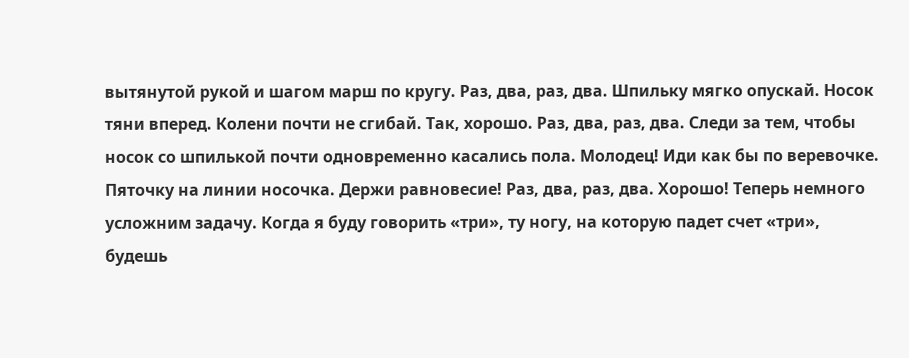вытянутой рукой и шагом марш по кругу. Раз, два, раз, два. Шпильку мягко опускай. Носок тяни вперед. Колени почти не сгибай. Так, хорошо. Раз, два, раз, два. Следи за тем, чтобы носок со шпилькой почти одновременно касались пола. Молодец! Иди как бы по веревочке. Пяточку на линии носочка. Держи равновесие! Раз, два, раз, два. Хорошо! Теперь немного усложним задачу. Когда я буду говорить «три», ту ногу, на которую падет счет «три», будешь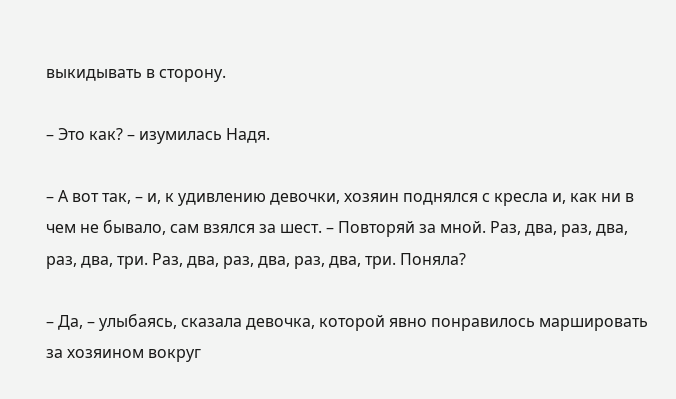выкидывать в сторону.

– Это как? – изумилась Надя.

– А вот так, – и, к удивлению девочки, хозяин поднялся с кресла и, как ни в чем не бывало, сам взялся за шест. – Повторяй за мной. Раз, два, раз, два, раз, два, три. Раз, два, раз, два, раз, два, три. Поняла?

– Да, – улыбаясь, сказала девочка, которой явно понравилось маршировать за хозяином вокруг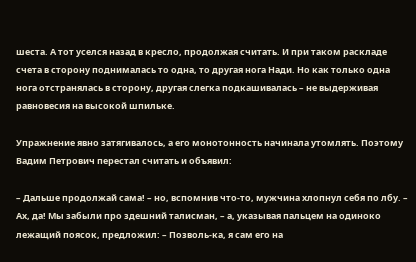шеста. А тот уселся назад в кресло, продолжая считать. И при таком раскладе счета в сторону поднималась то одна, то другая нога Нади. Но как только одна нога отстранялась в сторону, другая слегка подкашивалась – не выдерживая равновесия на высокой шпильке.

Упражнение явно затягивалось, а его монотонность начинала утомлять. Поэтому Вадим Петрович перестал считать и объявил:

– Дальше продолжай сама! – но, вспомнив что-то, мужчина хлопнул себя по лбу. – Ах, да! Мы забыли про здешний талисман, – а, указывая пальцем на одиноко лежащий поясок, предложил: – Позволь-ка, я сам его на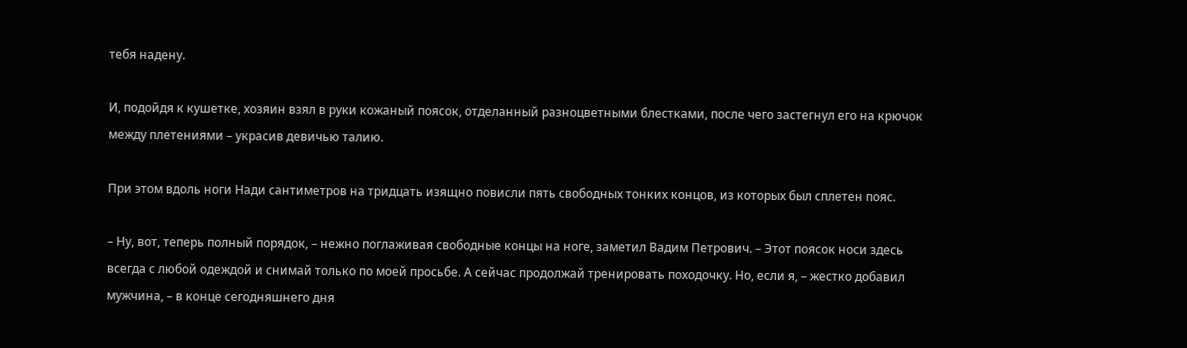тебя надену.

И, подойдя к кушетке, хозяин взял в руки кожаный поясок, отделанный разноцветными блестками, после чего застегнул его на крючок между плетениями – украсив девичью талию.

При этом вдоль ноги Нади сантиметров на тридцать изящно повисли пять свободных тонких концов, из которых был сплетен пояс.

– Ну, вот, теперь полный порядок, – нежно поглаживая свободные концы на ноге, заметил Вадим Петрович. – Этот поясок носи здесь всегда с любой одеждой и снимай только по моей просьбе. А сейчас продолжай тренировать походочку. Но, если я, – жестко добавил мужчина, – в конце сегодняшнего дня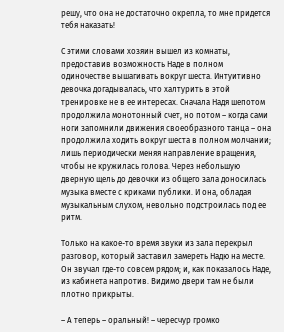решу, что она не достаточно окрепла, то мне придется тебя наказать!

С этими словами хозяин вышел из комнаты, предоставив возможность Наде в полном одиночестве вышагивать вокруг шеста. Интуитивно девочка догадывалась, что халтурить в этой тренировке не в ее интересах. Сначала Надя шепотом продолжила монотонный счет, но потом – когда сами ноги запомнили движения своеобразного танца – она продолжила ходить вокруг шеста в полном молчании; лишь периодически меняя направление вращения, чтобы не кружилась голова. Через небольшую дверную щель до девочки из общего зала доносилась музыка вместе с криками публики. И она, обладая музыкальным слухом, невольно подстроилась под ее ритм.

Только на какое-то время звуки из зала перекрыл разговор, который заставил замереть Надю на месте. Он звучал где-то совсем рядом; и, как показалось Наде, из кабинета напротив. Видимо двери там не были плотно прикрыты.

– А теперь – оральный! – чересчур громко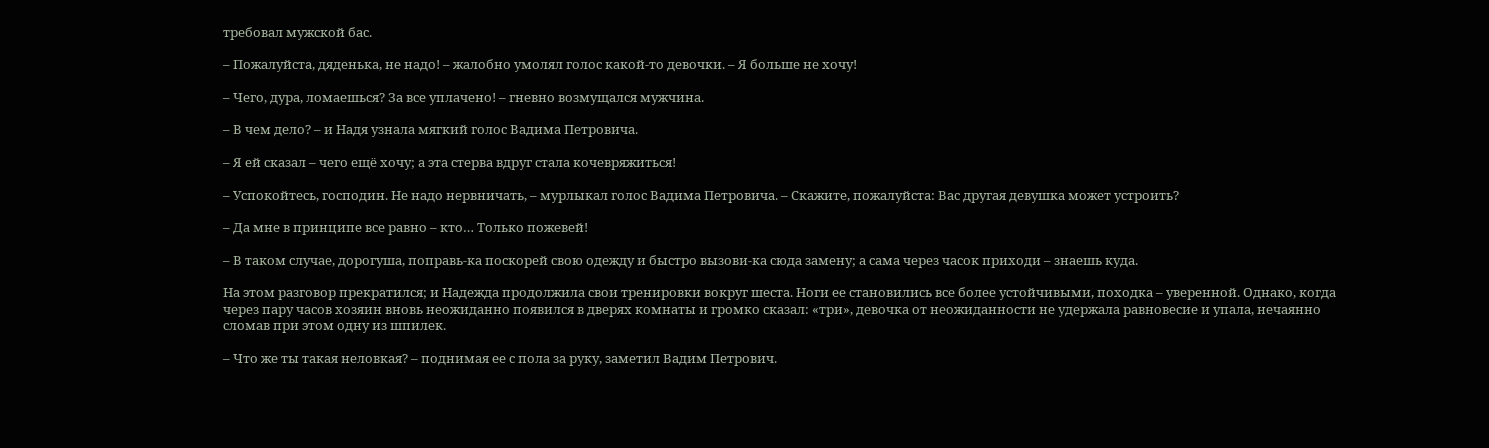требовал мужской бас.

– Пожалуйста, дяденька, не надо! – жалобно умолял голос какой-то девочки. – Я больше не хочу!

– Чего, дура, ломаешься? За все уплачено! – гневно возмущался мужчина.

– В чем дело? – и Надя узнала мягкий голос Вадима Петровича.

– Я ей сказал – чего ещё хочу; а эта стерва вдруг стала кочевряжиться!

– Успокойтесь, господин. Не надо нервничать, – мурлыкал голос Вадима Петровича. – Скажите, пожалуйста: Вас другая девушка может устроить?

– Да мне в принципе все равно – кто… Только пожевей!

– В таком случае, дорогуша, поправь-ка поскорей свою одежду и быстро вызови-ка сюда замену; а сама через часок приходи – знаешь куда.

На этом разговор прекратился; и Надежда продолжила свои тренировки вокруг шеста. Ноги ее становились все более устойчивыми, походка – уверенной. Однако, когда через пару часов хозяин вновь неожиданно появился в дверях комнаты и громко сказал: «три», девочка от неожиданности не удержала равновесие и упала, нечаянно сломав при этом одну из шпилек.

– Что же ты такая неловкая? – поднимая ее с пола за руку, заметил Вадим Петрович.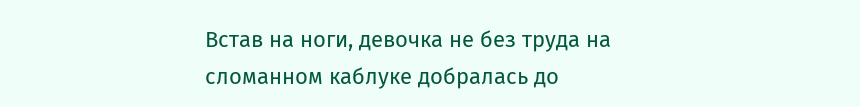Встав на ноги, девочка не без труда на сломанном каблуке добралась до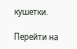кушетки.

Перейти на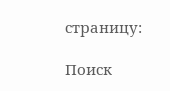страницу:

Поиск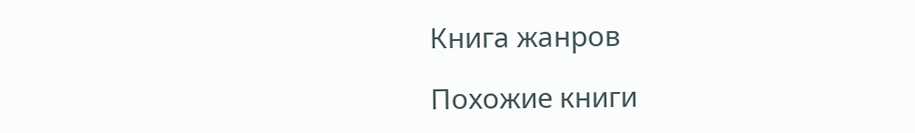Книга жанров

Похожие книги